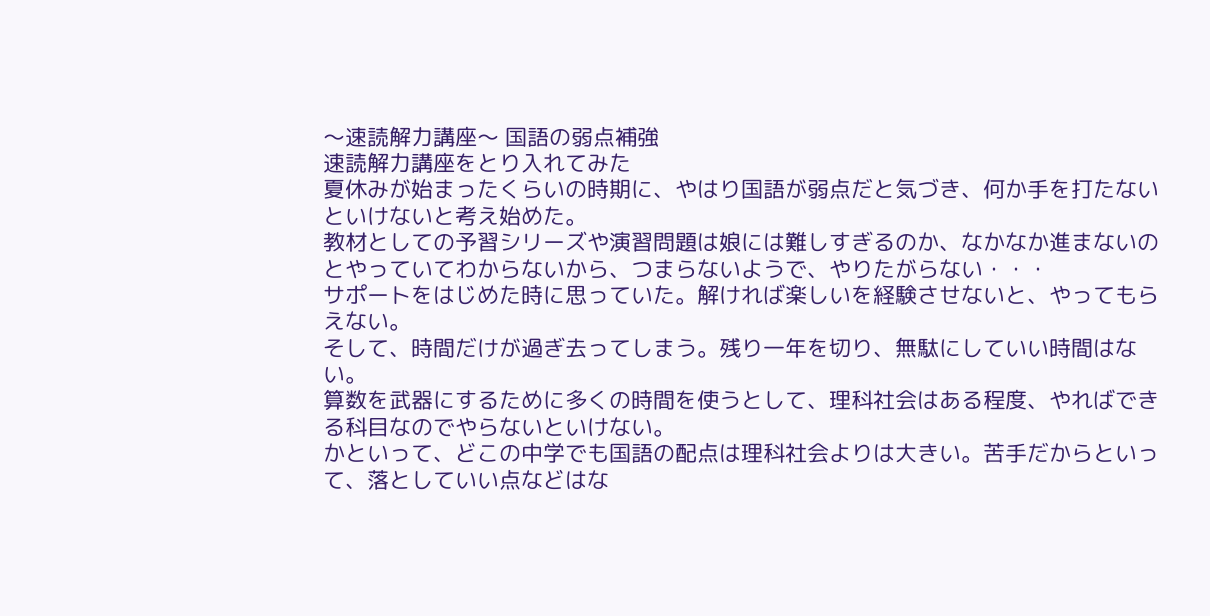〜速読解力講座〜 国語の弱点補強
速読解力講座をとり入れてみた
夏休みが始まったくらいの時期に、やはり国語が弱点だと気づき、何か手を打たないといけないと考え始めた。
教材としての予習シリーズや演習問題は娘には難しすぎるのか、なかなか進まないのとやっていてわからないから、つまらないようで、やりたがらない・・・
サポートをはじめた時に思っていた。解ければ楽しいを経験させないと、やってもらえない。
そして、時間だけが過ぎ去ってしまう。残り一年を切り、無駄にしていい時間はない。
算数を武器にするために多くの時間を使うとして、理科社会はある程度、やればできる科目なのでやらないといけない。
かといって、どこの中学でも国語の配点は理科社会よりは大きい。苦手だからといって、落としていい点などはな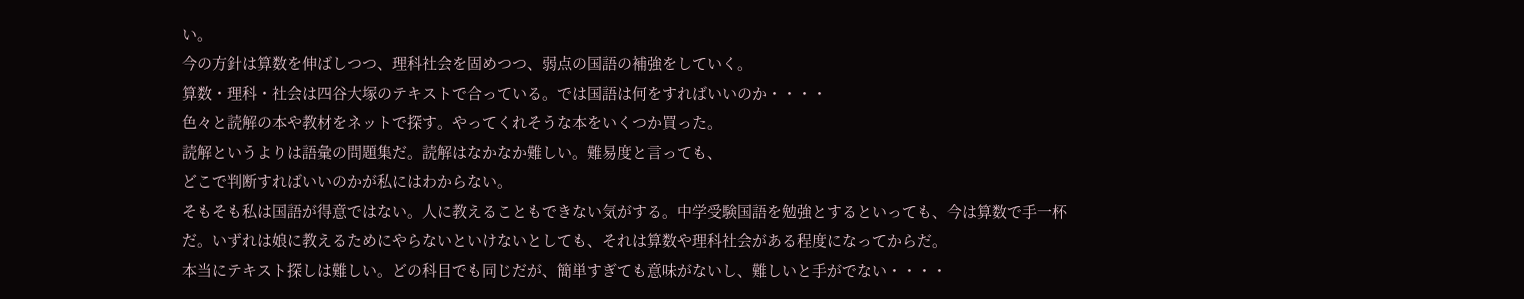い。
今の方針は算数を伸ばしつつ、理科社会を固めつつ、弱点の国語の補強をしていく。
算数・理科・社会は四谷大塚のテキストで合っている。では国語は何をすればいいのか・・・・
色々と読解の本や教材をネットで探す。やってくれそうな本をいくつか買った。
読解というよりは語彙の問題集だ。読解はなかなか難しい。難易度と言っても、
どこで判断すればいいのかが私にはわからない。
そもそも私は国語が得意ではない。人に教えることもできない気がする。中学受験国語を勉強とするといっても、今は算数で手一杯だ。いずれは娘に教えるためにやらないといけないとしても、それは算数や理科社会がある程度になってからだ。
本当にテキスト探しは難しい。どの科目でも同じだが、簡単すぎても意味がないし、難しいと手がでない・・・・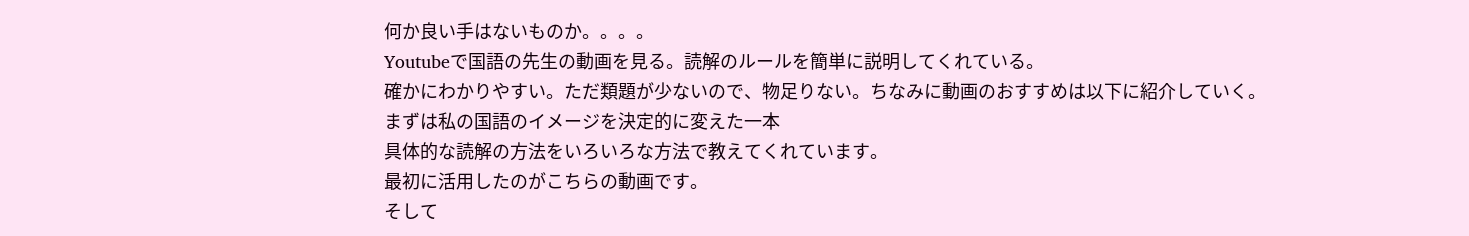何か良い手はないものか。。。。
Youtubeで国語の先生の動画を見る。読解のルールを簡単に説明してくれている。
確かにわかりやすい。ただ類題が少ないので、物足りない。ちなみに動画のおすすめは以下に紹介していく。
まずは私の国語のイメージを決定的に変えた一本
具体的な読解の方法をいろいろな方法で教えてくれています。
最初に活用したのがこちらの動画です。
そして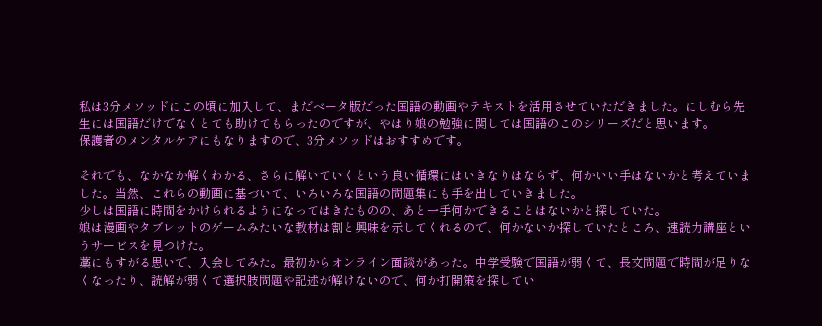私は3分メソッドにこの頃に加入して、まだベータ版だった国語の動画やテキストを活用させていただきました。にしむら先生には国語だけでなくとても助けてもらったのですが、やはり娘の勉強に関しては国語のこのシリーズだと思います。
保護者のメンタルケアにもなりますので、3分メソッドはおすすめです。

それでも、なかなか解くわかる、さらに解いていくという良い循環にはいきなりはならず、何かいい手はないかと考えていました。当然、これらの動画に基づいて、いろいろな国語の問題集にも手を出していきました。
少しは国語に時間をかけられるようになってはきたものの、あと一手何かできることはないかと探していた。
娘は漫画やタブレットのゲームみたいな教材は割と興味を示してくれるので、何かないか探していたところ、速読力講座というサービスを見つけた。
藁にもすがる思いで、入会してみた。最初からオンライン面談があった。中学受験で国語が弱くて、長文問題で時間が足りなくなったり、読解が弱くて選択肢問題や記述が解けないので、何か打開策を探してい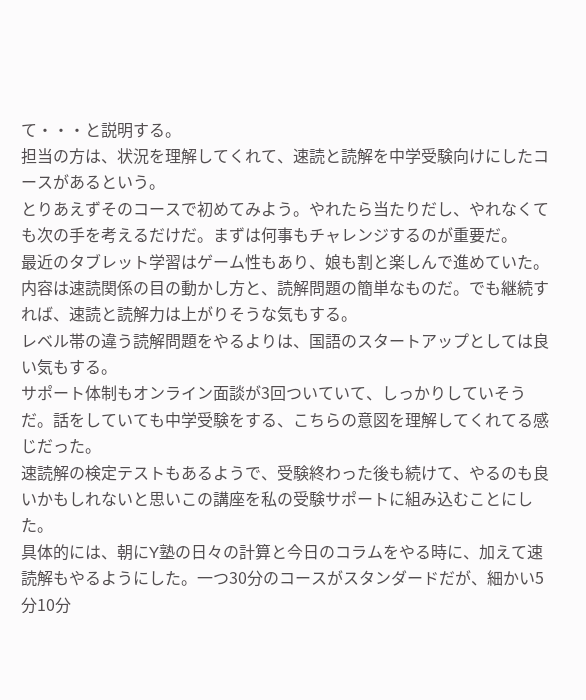て・・・と説明する。
担当の方は、状況を理解してくれて、速読と読解を中学受験向けにしたコースがあるという。
とりあえずそのコースで初めてみよう。やれたら当たりだし、やれなくても次の手を考えるだけだ。まずは何事もチャレンジするのが重要だ。
最近のタブレット学習はゲーム性もあり、娘も割と楽しんで進めていた。内容は速読関係の目の動かし方と、読解問題の簡単なものだ。でも継続すれば、速読と読解力は上がりそうな気もする。
レベル帯の違う読解問題をやるよりは、国語のスタートアップとしては良い気もする。
サポート体制もオンライン面談が3回ついていて、しっかりしていそうだ。話をしていても中学受験をする、こちらの意図を理解してくれてる感じだった。
速読解の検定テストもあるようで、受験終わった後も続けて、やるのも良いかもしれないと思いこの講座を私の受験サポートに組み込むことにした。
具体的には、朝にY塾の日々の計算と今日のコラムをやる時に、加えて速読解もやるようにした。一つ30分のコースがスタンダードだが、細かい5分10分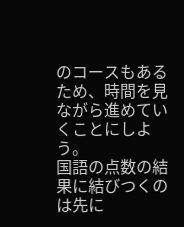のコースもあるため、時間を見ながら進めていくことにしよう。
国語の点数の結果に結びつくのは先に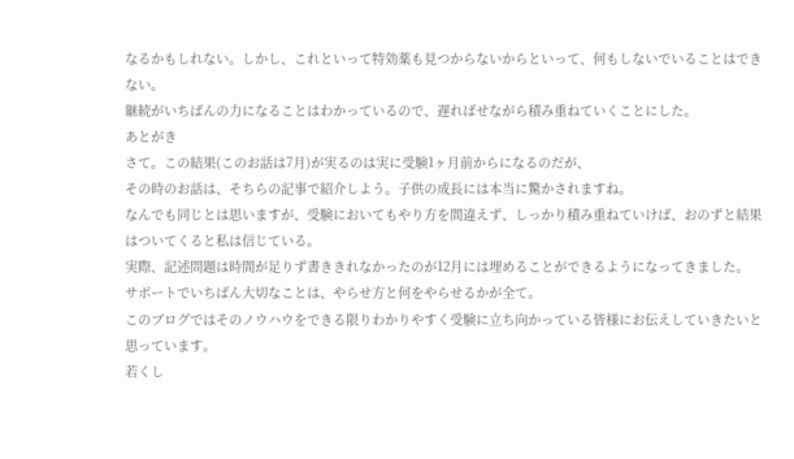なるかもしれない。しかし、これといって特効薬も見つからないからといって、何もしないでいることはできない。
継続がいちばんの力になることはわかっているので、遅ればせながら積み重ねていくことにした。
あとがき
さて。この結果(このお話は7月)が実るのは実に受験1ヶ月前からになるのだが、
その時のお話は、そちらの記事で紹介しよう。子供の成長には本当に驚かされますね。
なんでも同じとは思いますが、受験においてもやり方を間違えず、しっかり積み重ねていけば、おのずと結果はついてくると私は信じている。
実際、記述問題は時間が足りず書ききれなかったのが12月には埋めることができるようになってきました。
サポートでいちばん大切なことは、やらせ方と何をやらせるかが全て。
このブログではそのノウハウをできる限りわかりやすく受験に立ち向かっている皆様にお伝えしていきたいと思っています。
若くし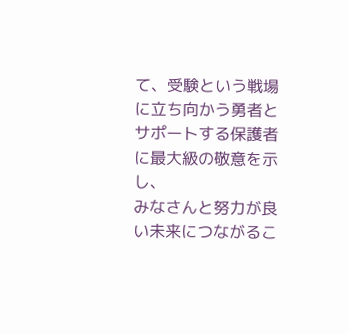て、受験という戦場に立ち向かう勇者とサポートする保護者に最大級の敬意を示し、
みなさんと努力が良い未来につながるこ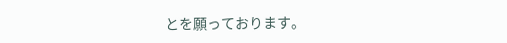とを願っております。